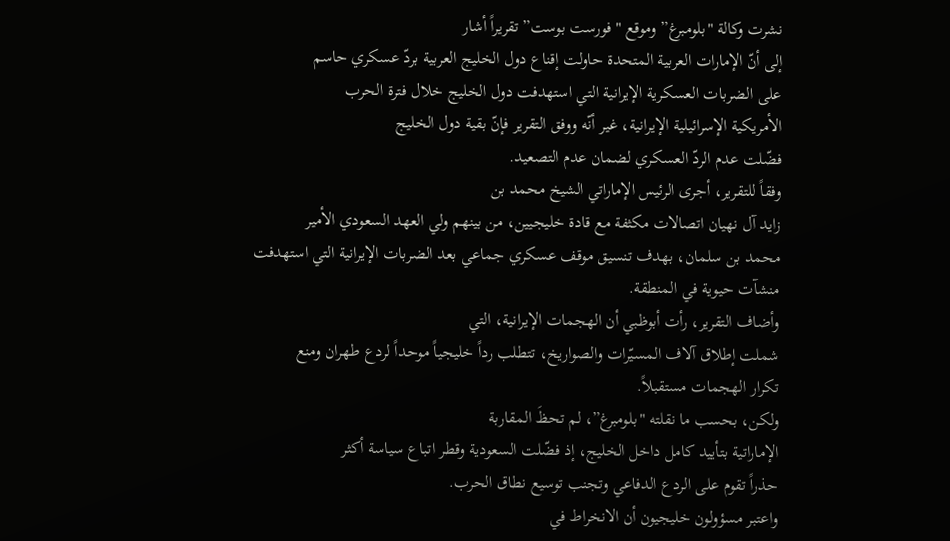نشرت وكالة "بلومبرغ” وموقع "فورست بوست” تقريراً أشار
إلى أنّ الإمارات العربية المتحدة حاولت إقناع دول الخليج العربية بردّ عسكري حاسم
على الضربات العسكرية الإيرانية التي استهدفت دول الخليج خلال فترة الحرب
الأمريكية الإسرائيلية الإيرانية، غير أنّه ووفق التقرير فإنّ بقية دول الخليج
فضّلت عدم الردّ العسكري لضمان عدم التصعيد.
وفقاً للتقرير، أجرى الرئيس الإماراتي الشيخ محمد بن
زايد آل نهيان اتصالات مكثفة مع قادة خليجيين، من بينهم ولي العهد السعودي الأمير
محمد بن سلمان، بهدف تنسيق موقف عسكري جماعي بعد الضربات الإيرانية التي استهدفت
منشآت حيوية في المنطقة.
وأضاف التقرير، رأت أبوظبي أن الهجمات الإيرانية، التي
شملت إطلاق آلاف المسيّرات والصواريخ، تتطلب رداً خليجياً موحداً لردع طهران ومنع
تكرار الهجمات مستقبلاً.
ولكن، بحسب ما نقلته "بلومبرغ”، لم تحظَ المقاربة
الإماراتية بتأييد كامل داخل الخليج، إذ فضّلت السعودية وقطر اتباع سياسة أكثر
حذراً تقوم على الردع الدفاعي وتجنب توسيع نطاق الحرب.
واعتبر مسؤولون خليجيون أن الانخراط في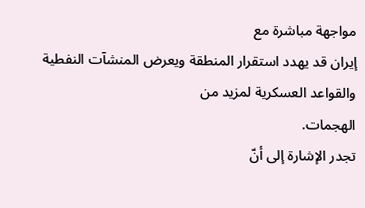مواجهة مباشرة مع
إيران قد يهدد استقرار المنطقة ويعرض المنشآت النفطية والقواعد العسكرية لمزيد من
الهجمات.
تجدر الإشارة إلى أنّ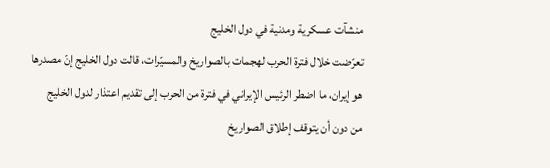منشآت عسكرية ومدنية في دول الخليج
تعرّضت خلال فترة الحرب لهجمات بالصواريخ والمسيّرات، قالت دول الخليج إنّ مصدرها
هو إيران، ما اضطر الرئيس الإيراني في فترة من الحرب إلى تقديم اعتذار لدول الخليج
من دون أن يتوقف إطلاق الصواريخ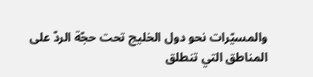والمسيّرات نحو دول الخليج تحت حجّة الردّ على
المناطق التي تنطلق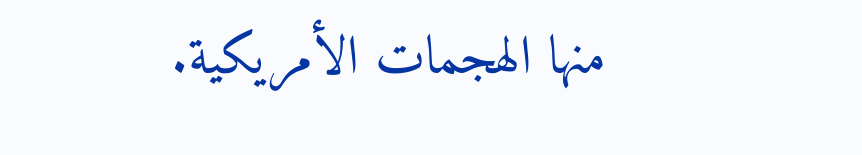منها الهجمات الأمريكية.